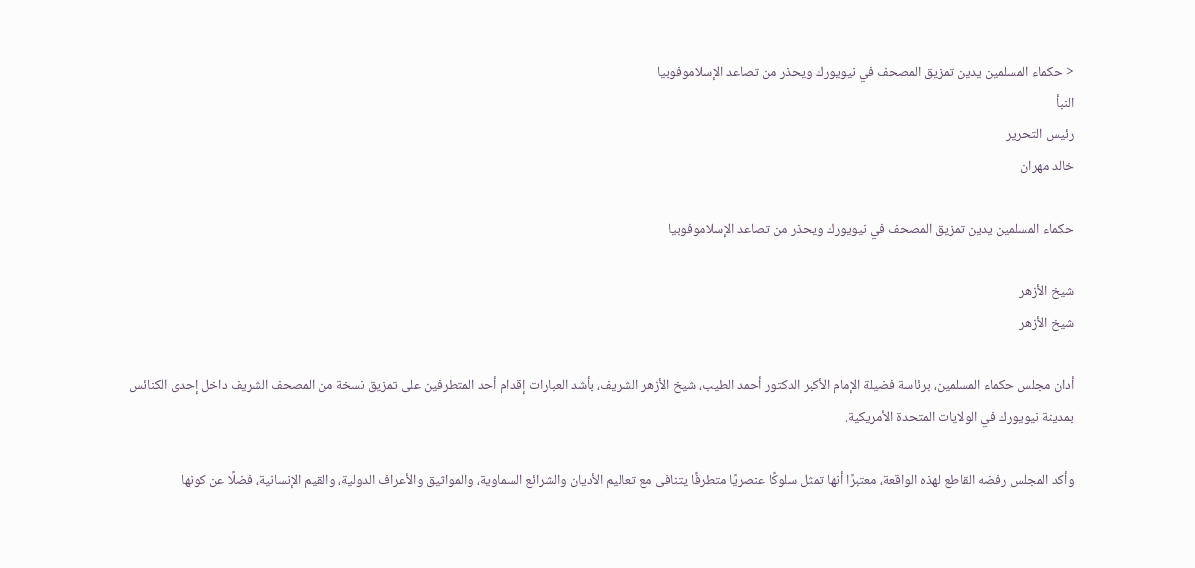< حكماء المسلمين يدين تمزيق المصحف في نيويورك ويحذر من تصاعد الإسلاموفوبيا
النبأ
رئيس التحرير
خالد مهران

حكماء المسلمين يدين تمزيق المصحف في نيويورك ويحذر من تصاعد الإسلاموفوبيا

شيخ الأزهر
شيخ الأزهر

أدان مجلس حكماء المسلمين، برئاسة فضيلة الإمام الأكبر الدكتور أحمد الطيب، شيخ الأزهر الشريف، بأشد العبارات إقدام أحد المتطرفين على تمزيق نسخة من المصحف الشريف داخل إحدى الكنائس بمدينة نيويورك في الولايات المتحدة الأمريكية.

وأكد المجلس رفضه القاطع لهذه الواقعة، معتبرًا أنها تمثل سلوكًا عنصريًا متطرفًا يتنافى مع تعاليم الأديان والشرائع السماوية، والمواثيق والأعراف الدولية، والقيم الإنسانية، فضلًا عن كونها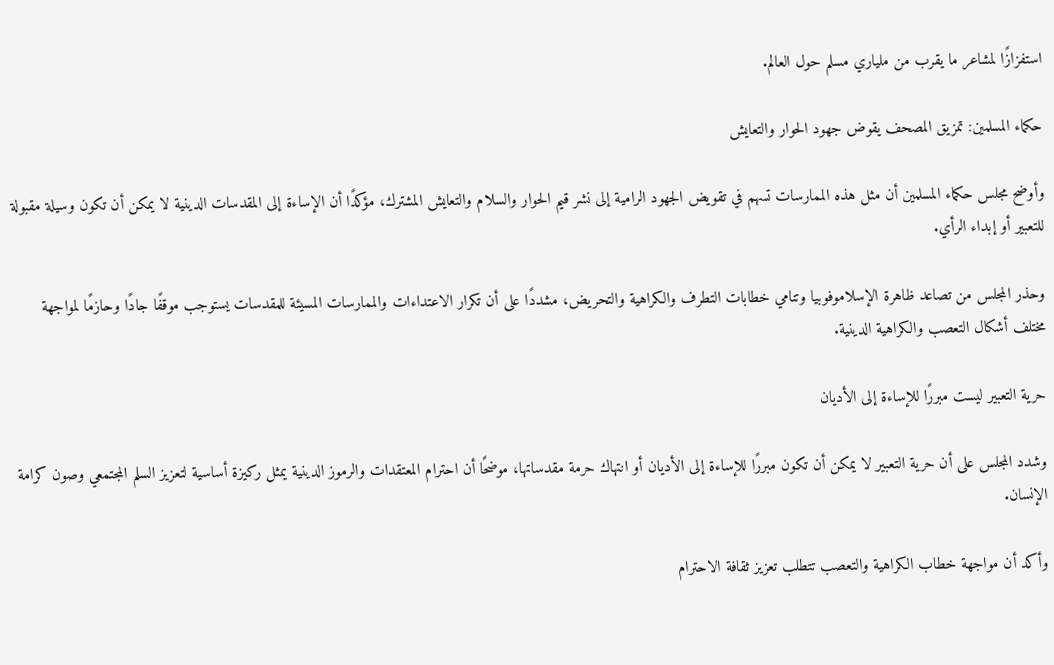استفزازًا لمشاعر ما يقرب من ملياري مسلم حول العالم.

حكماء المسلمين: تمزيق المصحف يقوض جهود الحوار والتعايش

وأوضح مجلس حكماء المسلمين أن مثل هذه الممارسات تسهم في تقويض الجهود الرامية إلى نشر قيم الحوار والسلام والتعايش المشترك، مؤكدًا أن الإساءة إلى المقدسات الدينية لا يمكن أن تكون وسيلة مقبولة للتعبير أو إبداء الرأي.

وحذر المجلس من تصاعد ظاهرة الإسلاموفوبيا وتنامي خطابات التطرف والكراهية والتحريض، مشددًا على أن تكرار الاعتداءات والممارسات المسيئة للمقدسات يستوجب موقفًا جادًا وحازمًا لمواجهة مختلف أشكال التعصب والكراهية الدينية.

حرية التعبير ليست مبررًا للإساءة إلى الأديان

وشدد المجلس على أن حرية التعبير لا يمكن أن تكون مبررًا للإساءة إلى الأديان أو انتهاك حرمة مقدساتها، موضحًا أن احترام المعتقدات والرموز الدينية يمثل ركيزة أساسية لتعزيز السلم المجتمعي وصون كرامة الإنسان.

وأكد أن مواجهة خطاب الكراهية والتعصب تتطلب تعزيز ثقافة الاحترام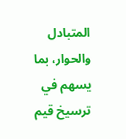المتبادل والحوار، بما يسهم في ترسيخ قيم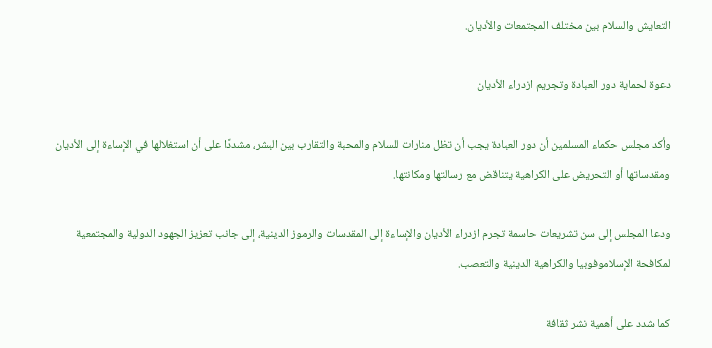التعايش والسلام بين مختلف المجتمعات والأديان.

دعوة لحماية دور العبادة وتجريم ازدراء الأديان

وأكد مجلس حكماء المسلمين أن دور العبادة يجب أن تظل منارات للسلام والمحبة والتقارب بين البشر، مشددًا على أن استغلالها في الإساءة إلى الأديان ومقدساتها أو التحريض على الكراهية يتناقض مع رسالتها ومكانتها.

ودعا المجلس إلى سن تشريعات حاسمة تجرم ازدراء الأديان والإساءة إلى المقدسات والرموز الدينية، إلى جانب تعزيز الجهود الدولية والمجتمعية لمكافحة الإسلاموفوبيا والكراهية الدينية والتعصب.

كما شدد على أهمية نشر ثقافة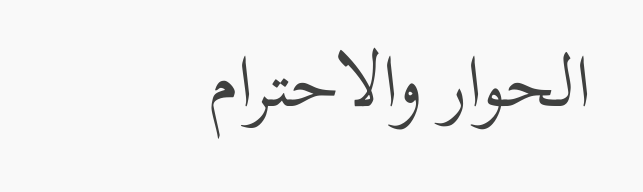الحوار والاحترام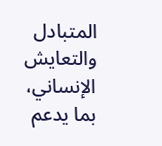المتبادل والتعايش الإنساني، بما يدعم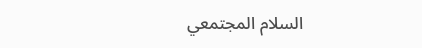السلام المجتمعي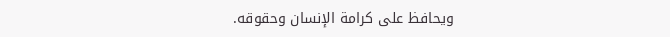ويحافظ على كرامة الإنسان وحقوقه.